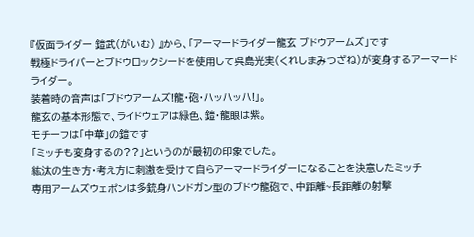『仮面ライダー 鎧武(がいむ) 』から、「アーマードライダー龍玄 ブドウアームズ」です
戦極ドライバーとブドウロックシードを使用して呉島光実(くれしまみつざね)が変身するアーマードライダー。
装着時の音声は「ブドウアームズ!龍・砲・ハッハッハ!」。
龍玄の基本形態で、ライドウェアは緑色、鎧・龍眼は紫。
モチーフは「中華」の鎧です
「ミッチも変身するの??」というのが最初の印象でした。
紘汰の生き方・考え方に刺激を受けて自らアーマードライダーになることを決意したミッチ
専用アームズウェポンは多銃身ハンドガン型のブドウ龍砲で、中距離~長距離の射撃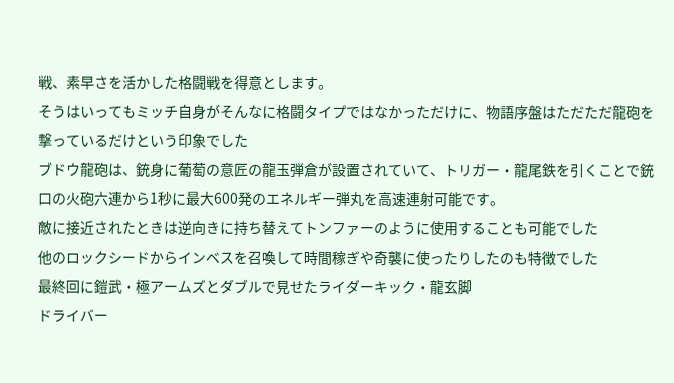戦、素早さを活かした格闘戦を得意とします。
そうはいってもミッチ自身がそんなに格闘タイプではなかっただけに、物語序盤はただただ龍砲を撃っているだけという印象でした
ブドウ龍砲は、銃身に葡萄の意匠の龍玉弾倉が設置されていて、トリガー・龍尾鉄を引くことで銃口の火砲六連から1秒に最大600発のエネルギー弾丸を高速連射可能です。
敵に接近されたときは逆向きに持ち替えてトンファーのように使用することも可能でした
他のロックシードからインベスを召喚して時間稼ぎや奇襲に使ったりしたのも特徴でした
最終回に鎧武・極アームズとダブルで見せたライダーキック・龍玄脚
ドライバー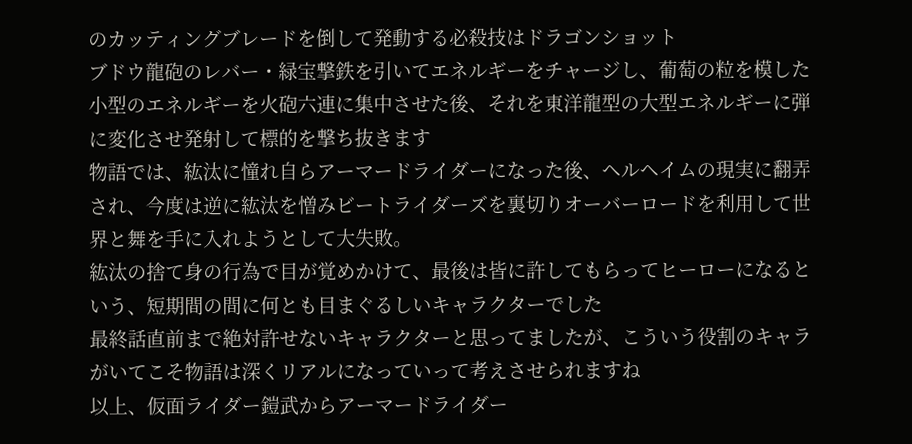のカッティングブレードを倒して発動する必殺技はドラゴンショット
ブドウ龍砲のレバー・緑宝撃鉄を引いてエネルギーをチャージし、葡萄の粒を模した小型のエネルギーを火砲六連に集中させた後、それを東洋龍型の大型エネルギーに弾に変化させ発射して標的を撃ち抜きます
物語では、紘汰に憧れ自らアーマードライダーになった後、ヘルヘイムの現実に翻弄され、今度は逆に紘汰を憎みビートライダーズを裏切りオーバーロードを利用して世界と舞を手に入れようとして大失敗。
紘汰の捨て身の行為で目が覚めかけて、最後は皆に許してもらってヒーローになるという、短期間の間に何とも目まぐるしいキャラクターでした
最終話直前まで絶対許せないキャラクターと思ってましたが、こういう役割のキャラがいてこそ物語は深くリアルになっていって考えさせられますね
以上、仮面ライダー鎧武からアーマードライダー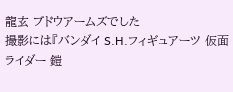龍玄 ブドウアームズでした
撮影には『バンダイ S.H.フィギュアーツ 仮面ライダー 鎧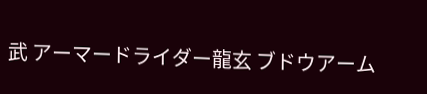武 アーマードライダー龍玄 ブドウアーム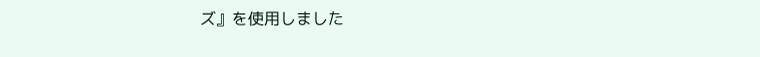ズ』を使用しました